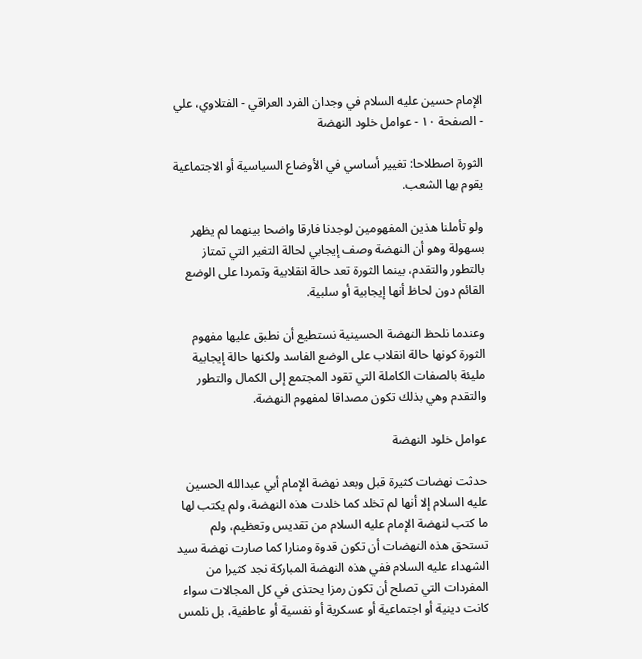الإمام حسين عليه السلام في وجدان الفرد العراقي - الفتلاوي، علي - الصفحة ١٠ - عوامل خلود النهضة

الثورة اصطلاحا: تغيير أساسي في الأوضاع السياسية أو الاجتماعية يقوم بها الشعب.

ولو تأملنا هذين المفهومين لوجدنا فارقا واضحا بينهما لم يظهر بسهولة وهو أن النهضة وصف إيجابي لحالة التغير التي تمتاز بالتطور والتقدم، بينما الثورة تعد حالة انقلابية وتمردا على الوضع القائم دون لحاظ أنها إيجابية أو سلبية.

وعندما نلحظ النهضة الحسينية نستطيع أن نطبق عليها مفهوم الثورة كونها حالة انقلاب على الوضع الفاسد ولكنها حالة إيجابية مليئة بالصفات الكاملة التي تقود المجتمع إلى الكمال والتطور والتقدم وهي بذلك تكون مصداقا لمفهوم النهضة.

عوامل خلود النهضة

حدثت نهضات كثيرة قبل وبعد نهضة الإمام أبي عبدالله الحسين عليه السلام إلا أنها لم تخلد كما خلدت هذه النهضة، ولم يكتب لها ما كتب لنهضة الإمام عليه السلام من تقديس وتعظيم، ولم تستحق هذه النهضات أن تكون قدوة ومنارا كما صارت نهضة سيد الشهداء عليه السلام ففي هذه النهضة المباركة نجد كثيرا من المفردات التي تصلح أن تكون رمزا يحتذى في كل المجالات سواء كانت دينية أو اجتماعية أو عسكرية أو نفسية أو عاطفية، بل نلمس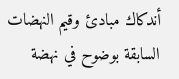أندكاك مبادئ وقيم النهضات السابقة بوضوح في نهضة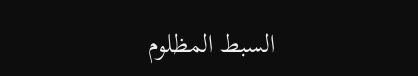السبط المظلوم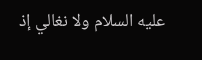عليه السلام ولا نغالي إذ